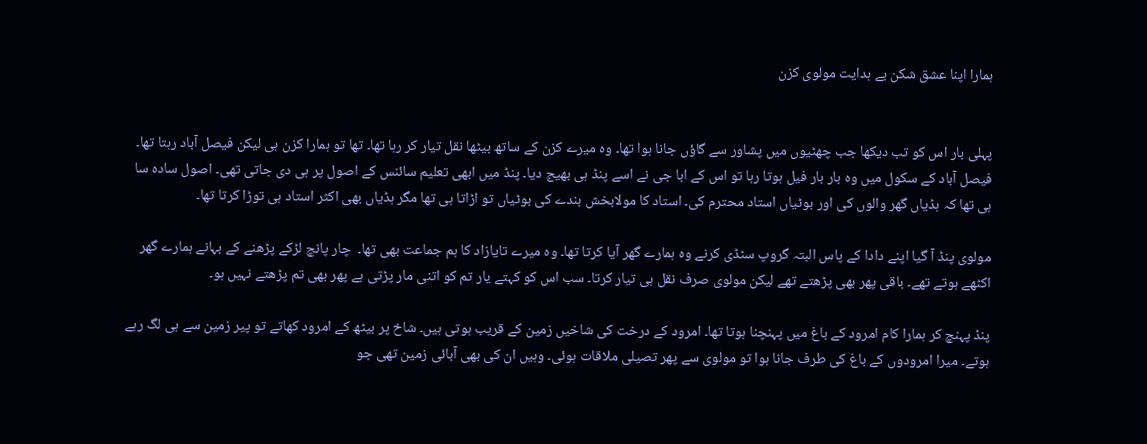ہمارا اپنا عشق شکن بے ہدایت مولوی کزن


پہلی بار اس کو تب دیکھا جب چھٹیوں میں پشاور سے گاؤں جانا ہوا تھا۔ وہ میرے کزن کے ساتھ بیٹھا نقل تیار کر رہا تھا۔ تھا تو ہمارا کزن ہی لیکن فیصل آباد رہتا تھا۔ فیصل آباد کے سکول میں وہ بار بار فیل ہوتا رہا تو اس کے ابا جی نے اسے پنڈ ہی بھیج دیا۔ پنڈ میں ابھی تعلیم سائنس کے اصول پر ہی دی جاتی تھی۔ اصول سادہ سا ہی تھا کہ ہڈیاں گھر والوں کی اور بوٹیاں استاد محترم کی۔ استاد کا مولابخش بندے کی بوٹیاں تو اڑاتا ہی تھا مگر ہڈیاں بھی اکثر استاد ہی توڑا کرتا تھا۔

مولوی پنڈ آ گیا اپنے دادا کے پاس البتہ گروپ سٹڈی کرنے وہ ہمارے گھر آیا کرتا تھا۔ وہ میرے تایازاد کا ہم جماعت بھی تھا۔  چار پانچ لڑکے پڑھنے کے بہانے ہمارے گھر اکٹھے ہوتے تھے۔ باقی پھر بھی پڑھتے تھے لیکن مولوی صرف نقل ہی تیار کرتا۔ سب اس کو کہتے یار تم کو اتنی مار پڑتی ہے پھر بھی تم پڑھتے نہیں ہو۔

پنڈ پہنچ کر ہمارا کام امرود کے باغ میں پہنچنا ہوتا تھا۔ امرود کے درخت کی شاخیں زمین کے قریب ہوتی ہیں۔ شاخ پر بیٹھ کے امرود کھاتے تو پیر زمین سے ہی لگ رہے ہوتے۔ میرا امرودوں کے باغ کی طرف جانا ہوا تو مولوی سے پھر تصیلی ملاقات ہوئی۔ وہیں ان کی بھی آبائی زمین تھی جو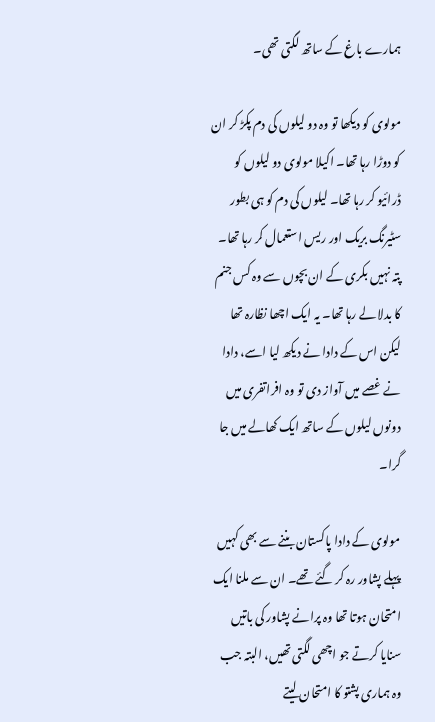ہمارے باغ کے ساتھ لگتی تھی۔

مولوی کو دیکھا تو وہ دو لیلوں کی دم پکڑ کر ان کو دوڑا رہا تھا۔ اکیلا مولوی دو لیلوں کو ڈرائیو کر رہا تھا۔ لیلوں کی دم کو ہی بطور سٹیرنگ بریک اور ریس استعمال کر رہا تھا۔ پتہ نہیں بکری کے ان بچوں سے وہ کس جنم کا بدلا لے رہا تھا۔ یہ ایک اچھا نظارہ تھا لیکن اس کے دادا نے دیکھ لیا اسے، دادا نے غصے میں آواز دی تو وہ افراتفری میں دونوں لیلوں کے ساتھ ایک کھالے میں جا گرا۔

مولوی کے دادا پاکستان بننے سے بھی کہیں پہلے پشاور رہ کر گئے تھے۔ ان سے ملنا ایک امتحان ہوتا تھا وہ پرانے پشاور کی باتیں سنایا کرتے جو اچھی لگتی تھیں، البتہ جب وہ ہماری پشتو کا امتحان لیتے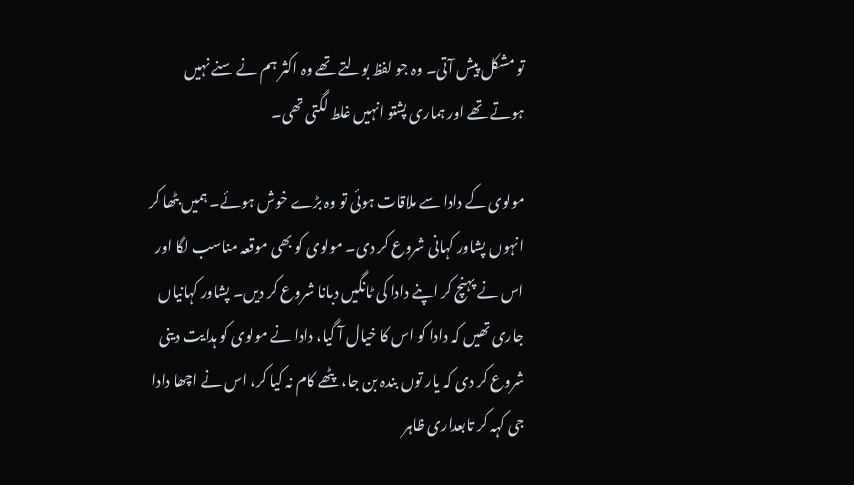تو مشکل پیش آتی۔ وہ جو لفظ بولتے تھے وہ اکثر ہم نے سنے نہیں ہوتے تھے اور ہماری پشتو انہیں غلط لگتی تھی۔

مولوی کے دادا سے ملاقات ہوئی تو وہ بڑے خوش ہوئے۔ ہمیں بٹھا کر انہوں پشاور کہانی شروع کر دی۔ مولوی کو بھی موقعہ مناسب لگا اور اس نے پہنچ کر اپنے دادا کی ٹانگیں دبانا شروع کر دیں۔ پشاور کہانیاں جاری تھیں کہ دادا کو اس کا خیال آ گیا، دادا نے مولوی کو ہدایت دینی شروع کر دی کہ یار توں بندہ بن جا، پٹھے کام نہ کیا کر، اس نے اچھا دادا جی کہہ کر تابعداری ظاہر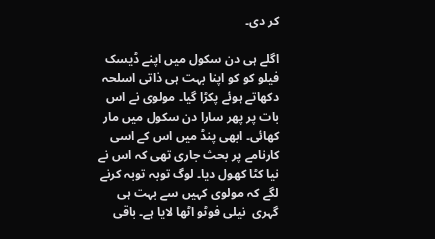کر دی۔

اگلے ہی دن سکول میں اپنے ڈیسک فیلو کو کو اپنا بہت ہی ذاتی اسلحہ دکھاتے ہوئے پکڑا گیا۔ مولوی نے اس بات پر پھر سارا دن سکول میں مار کھائی۔ ابھی پنڈ میں اس کے اسی کارنامے پر بحث جاری تھی کہ اس نے نیا کٹا کھول دیا۔ لوگ توبہ توبہ کرنے لگے کہ مولوی کہیں سے بہت ہی گہری  نیلی فوٹو اٹھا لایا ہے۔ باقی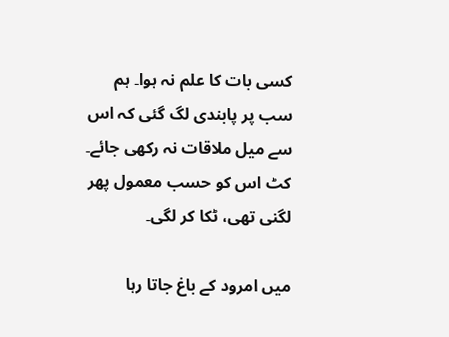کسی بات کا علم نہ ہوا۔ ہم سب پر پابندی لگ گئی کہ اس سے میل ملاقات نہ رکھی جائے۔ کٹ اس کو حسب معمول پھر لگنی تھی، ٹکا کر لگی۔

میں امرود کے باغ جاتا رہا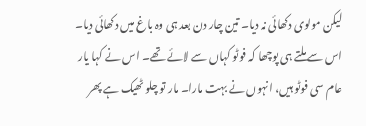لیکن مولوی دکھائی نہ دیا۔ تین چار دن بعد ہی وہ باغ میں دکھائی دیا۔ اس سے ملتے ہی پوچھا کہ فوٹو کہاں سے لائے تھے۔ اس نے کہا یار عام سی فوٹو ہیں، انہوں نے بہت مارا۔ مار تو چلو ٹھیک ہے پھر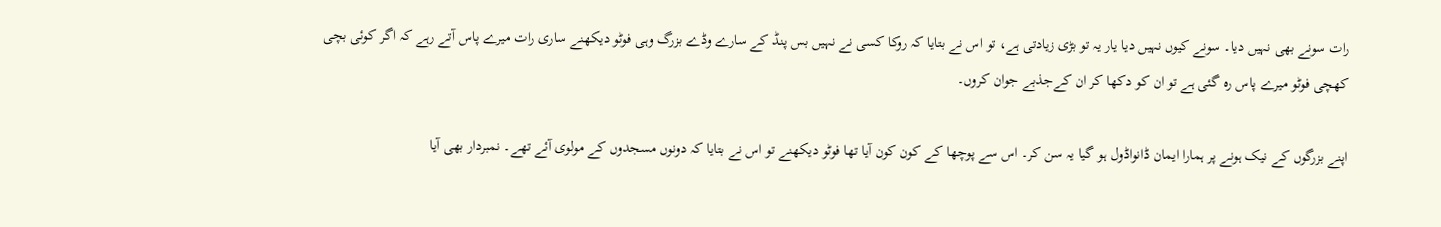رات سونے بھی نہیں دیا۔ سونے کیوں نہیں دیا یار یہ تو بڑی زیادتی ہے، تو اس نے بتایا کہ روکا کسی نے نہیں بس پنڈ کے سارے وڈے بزرگ وہی فوٹو دیکھنے ساری رات میرے پاس آتے رہے کہ اگر کوئی بچی کھچی فوٹو میرے پاس رہ گئی ہے تو ان کو دکھا کر ان کےجذبے جوان کروں۔

اپنے بزرگوں کے نیک ہونے پر ہمارا ایمان ڈانواڈول ہو گیا یہ سن کر۔ اس سے پوچھا کے کون کون آیا تھا فوٹو دیکھنے تو اس نے بتایا کہ دونوں مسجدوں کے مولوی آئے تھے۔ نمبردار بھی آیا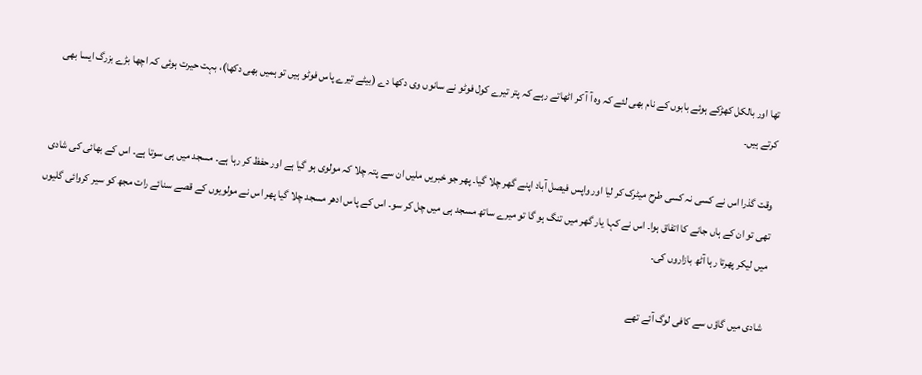تھا اور بالکل کھڑکے ہوئے بابوں کے نام بھی لئے کہ وہ آ آ کر اٹھاتے رہے کہ پتر تیرے کول فوٹو نے سانوں وی دکھا دے (بیٹے تیرے پاس فوٹو ہیں تو ہمیں بھی دکھا)، بہت حیرت ہوئی کہ اچھا بڑے بزرگ ایسا بھی کرتے ہیں۔

وقت گذرا اس نے کسی نہ کسی طرح میٹرک کر لیا اور واپس فیصل آباد اپنے گھر چلا گیا۔ پھر جو خبریں ملیں ان سے پتہ چلا کہ مولوی ہو گیا ہے اور حفظ کر رہا ہے۔ مسجد میں ہی سوتا ہے۔ اس کے بھائی کی شادی تھی تو ان کے ہاں جانے کا اتفاق ہوا۔ اس نے کہا یار گھر میں تنگ ہو گا تو میرے ساتھ مسجد ہی میں چل کر سو۔ اس کے پاس ادھر مسجد چلا گیا پھر اس نے مولویوں کے قصے سنائے رات مجھ کو سیر کروائی گلیوں میں لیکر پھرتا رہا آٹھ بازاروں کی۔

شادی میں گاؤں سے کافی لوگ آئے تھے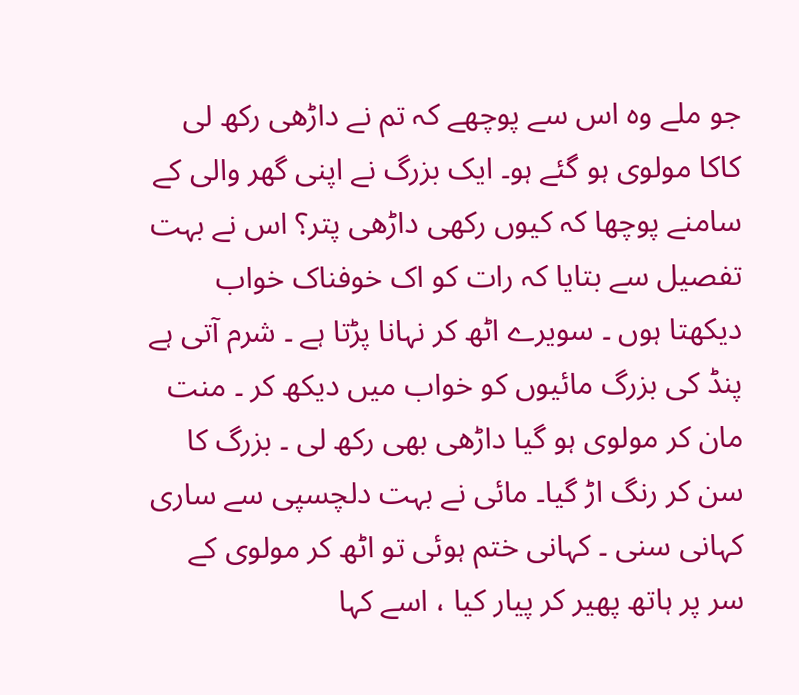جو ملے وہ اس سے پوچھے کہ تم نے داڑھی رکھ لی کاکا مولوی ہو گئے ہو۔ ایک بزرگ نے اپنی گھر والی کے سامنے پوچھا کہ کیوں رکھی داڑھی پتر؟ اس نے بہت تفصیل سے بتایا کہ رات کو اک خوفناک خواب دیکھتا ہوں ۔ سویرے اٹھ کر نہانا پڑتا ہے ۔ شرم آتی ہے پنڈ کی بزرگ مائیوں کو خواب میں دیکھ کر ۔ منت مان کر مولوی ہو گیا داڑھی بھی رکھ لی ۔ بزرگ کا سن کر رنگ اڑ گیا۔ مائی نے بہت دلچسپی سے ساری کہانی سنی ۔ کہانی ختم ہوئی تو اٹھ کر مولوی کے سر پر ہاتھ پھیر کر پیار کیا ، اسے کہا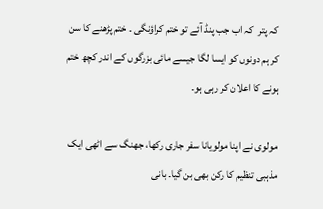کہ پتر  کہ اب جب پنڈ آئے تو ختم کراؤنگی ۔ ختم پڑھنے کا سن کر ہم دونوں کو ایسا لگا جیسے مائی بزرگوں کے اندر کچھ ختم ہونے کا اعلان کر رہی ہو۔

مولوی نے اپنا مولویانا سفر جاری رکھا، جھنگ سے اٹھی ایک مذہبی تنظیم کا رکن بھی بن گیا۔ بانی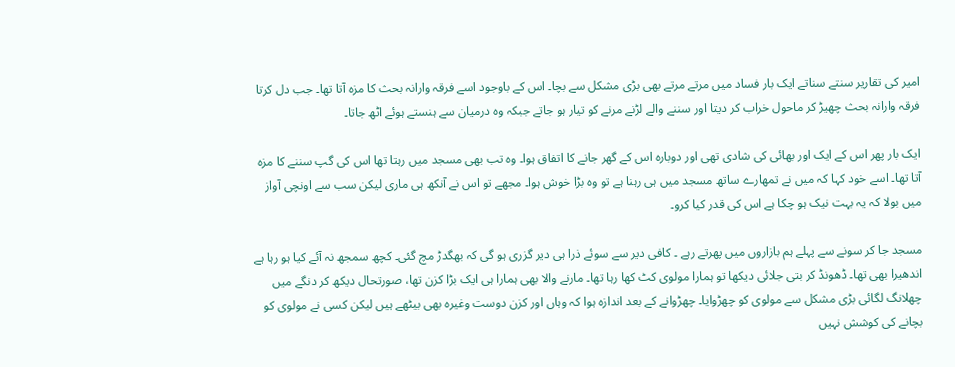امیر کی تقاریر سنتے سناتے ایک بار فساد میں مرتے مرتے بھی بڑی مشکل سے بچا۔ اس کے باوجود اسے فرقہ وارانہ بحث کا مزہ آتا تھا۔ جب دل کرتا فرقہ وارانہ بحث چھیڑ کر ماحول خراب کر دیتا اور سننے والے لڑنے مرنے کو تیار ہو جاتے جبکہ وہ درمیان سے ہنستے ہوئے اٹھ جاتا۔

ایک بار پھر اس کے ایک اور بھائی کی شادی تھی اور دوبارہ اس کے گھر جانے کا اتفاق ہوا۔ وہ تب بھی مسجد میں رہتا تھا اس کی گپ سننے کا مزہ آتا تھا۔ اسے خود کہا کہ میں نے تمھارے ساتھ مسجد میں ہی رہنا ہے تو وہ بڑا خوش ہوا۔ مجھے تو اس نے آنکھ ہی ماری لیکن سب سے اونچی آواز میں بولا کہ یہ بہت نیک ہو چکا ہے اس کی قدر کیا کرو۔

مسجد جا کر سونے سے پہلے ہم بازاروں میں پھرتے رہے ۔ کافی دیر سے سوئے ذرا ہی دیر گزری ہو گی کہ بھگدڑ مچ گئی۔ کچھ سمجھ نہ آئے کیا ہو رہا ہے اندھیرا بھی تھا۔ ڈھونڈ کر بتی جلائی دیکھا تو ہمارا مولوی کٹ کھا رہا تھا۔ مارنے والا بھی ہمارا ہی ایک بڑا کزن تھا، صورتحال دیکھ کر دنگے میں چھلانگ لگائی بڑی مشکل سے مولوی کو چھڑوایا۔ چھڑوانے کے بعد اندازہ ہوا کہ وہاں اور کزن دوست وغیرہ بھی بیٹھے ہیں لیکن کسی نے مولوی کو بچانے کی کوشش نہیں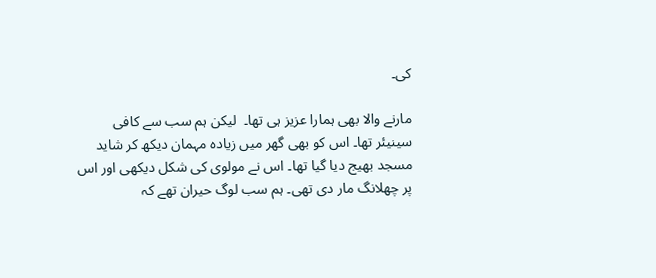کی۔

مارنے والا بھی ہمارا عزیز ہی تھا۔  لیکن ہم سب سے کافی سینیئر تھا۔ اس کو بھی گھر میں زیادہ مہمان دیکھ کر شاید مسجد بھیج دیا گیا تھا۔ اس نے مولوی کی شکل دیکھی اور اس پر چھلانگ مار دی تھی۔ ہم سب لوگ حیران تھے کہ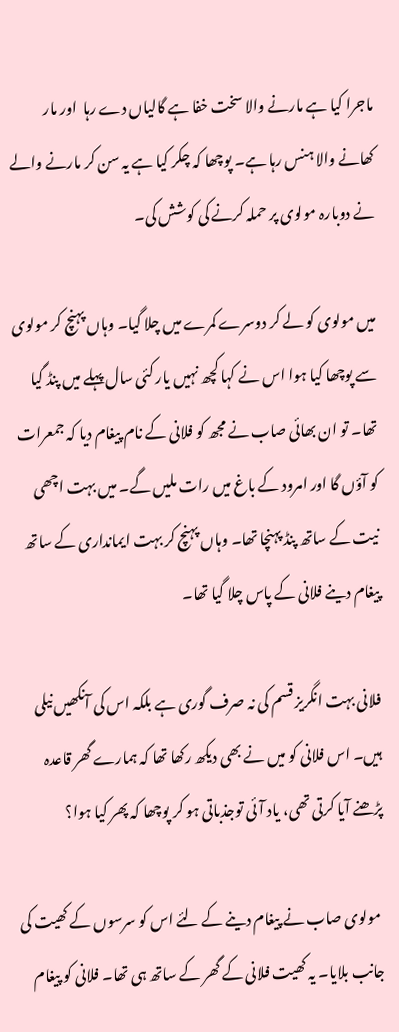ماجرا کیا ہے مارنے والا سخت خفا ہے گالیاں دے رہا  اور مار کھانے والا ہنس رہا ہے۔ پوچھا کہ چکر کیا ہے یہ سن کر مارنے والے نے دوبارہ مولوی پر حملہ کرنے کی کوشش کی۔

میں مولوی کو لے کر دوسرے کمرے میں چلا گیا۔ وہاں پہنچ کر مولوی سے پوچھا کیا ہوا اس نے کہا کچھ نہیں یار کئی سال پہلے میں پنڈ گیا تھا۔ تو ان بھائی صاب نے مجھ کو فلانی کے نام پیغام دیا کہ جمعرات کو آؤں گا اور امرود کے باغ میں رات ملیں گے۔ میں بہت اچھی نیت کے ساتھ پنڈ پہنچا تھا۔ وہاں پہنچ کر بہت ایمانداری کے ساتھ پیغام دینے فلانی کے پاس چلا گیا تھا۔

فلانی بہت انگریز قسم کی نہ صرف گوری ہے بلکہ اس کی آنکھیں نیلی ہیں۔ اس فلانی کو میں نے بھی دیکھ رکھا تھا کہ ہمارے گھر قاعدہ پڑھنے آیا کرتی تھی، یاد آئی توجذباتی ہو کر پوچھا کہ پھر کیا ہوا؟

 مولوی صاب نے پیغام دینے کے لئے اس کو سرسوں کے کھیت کی جانب بلایا۔ یہ کھیت فلانی کے گھر کے ساتھ ہی تھا۔ فلانی کو پیغام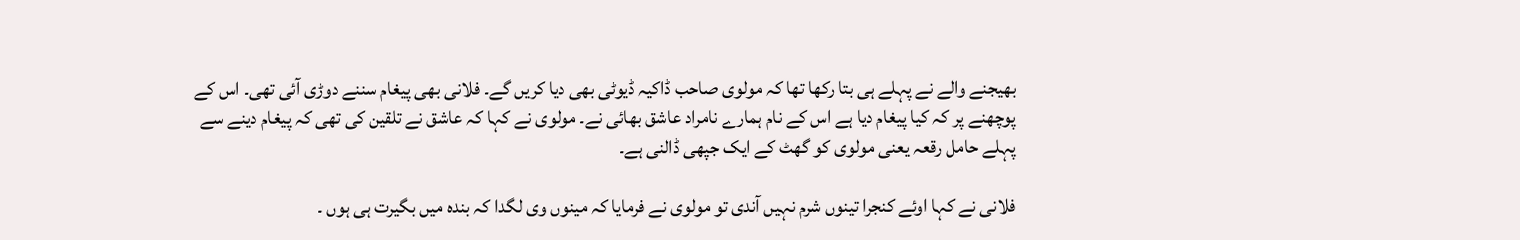بھیجنے والے نے پہلے ہی بتا رکھا تھا کہ مولوی صاحب ڈاکیہ ڈیوٹی بھی دیا کریں گے۔ فلانی بھی پیغام سننے دوڑی آئی تھی۔ اس کے پوچھنے پر کہ کیا پیغام دیا ہے اس کے نام ہمارے نامراد عاشق بھائی نے۔ مولوی نے کہا کہ عاشق نے تلقین کی تھی کہ پیغام دینے سے پہلے حامل رقعہ یعنی مولوی کو گھٹ کے ایک جپھی ڈالنی ہے۔

فلانی نے کہا اوئے کنجرا تینوں شرم نہیں آندی تو مولوی نے فرمایا کہ مینوں وی لگدا کہ بندہ میں بگیرت ہی ہوں ۔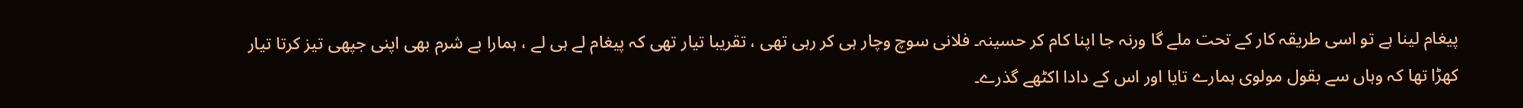پیغام لینا ہے تو اسی طریقہ کار کے تحت ملے گا ورنہ جا اپنا کام کر حسینہ۔ فلانی سوچ وچار ہی کر رہی تھی ، تقریبا تیار تھی کہ پیغام لے ہی لے ، ہمارا بے شرم بھی اپنی جپھی تیز کرتا تیار کھڑا تھا کہ وہاں سے بقول مولوی ہمارے تایا اور اس کے دادا اکٹھے گذرے۔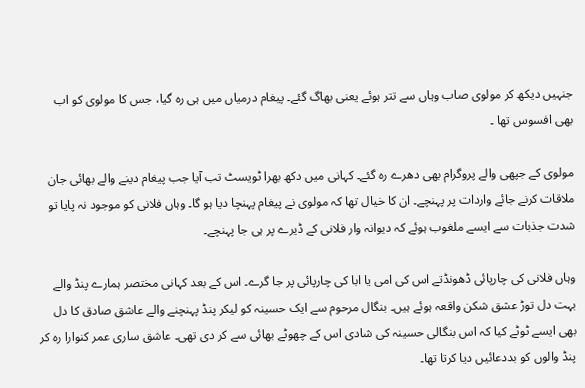جنہیں دیکھ کر مولوی صاب وہاں سے تتر ہوئے یعنی بھاگ گئے۔ پیغام درمیاں میں ہی رہ گیا، جس کا مولوی کو اب بھی افسوس تھا ۔

مولوی کے جپھی والے پروگرام بھی دھرے رہ گئے۔ کہانی میں دکھ بھرا ٹویسٹ تب آیا جب پیغام دینے والے بھائی جان ملاقات کرنے جائے واردات پر پہنچے۔ ان کا خیال تھا کہ مولوی نے پیغام پہنچا دیا ہو گا۔ وہاں فلانی کو موجود نہ پایا تو شدت جذبات سے ایسے ملغوب ہوئے کہ دیوانہ وار فلانی کے ڈیرے پر ہی جا پہنچے۔

وہاں فلانی کی چارپائی ڈھونڈتے اس کی امی یا ابا کی چارپائی پر جا گرے۔ اس کے بعد کہانی مختصر ہمارے پنڈ والے بہت دل توڑ عشق شکن واقعہ ہوئے ہیں۔ بنگال مرحوم سے ایک حسینہ کو لیکر پنڈ پہنچنے والے عاشق صادق کا دل بھی ایسے ٹوٹے کیا کہ اس بنگالی حسینہ کی شادی اس کے چھوٹے بھائی سے کر دی تھی۔ عاشق ساری عمر کنوارا رہ کر پنڈ والوں کو بددعائیں دیا کرتا تھا۔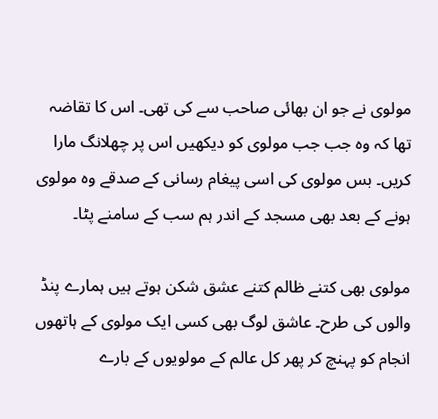مولوی نے جو ان بھائی صاحب سے کی تھی۔ اس کا تقاضہ تھا کہ وہ جب جب مولوی کو دیکھیں اس پر چھلانگ مارا کریں۔ بس مولوی کی اسی پیغام رسانی کے صدقے وہ مولوی ہونے کے بعد بھی مسجد کے اندر ہم سب کے سامنے پٹا۔

مولوی بھی کتنے ظالم کتنے عشق شکن ہوتے ہیں ہمارے پنڈ والوں کی طرح۔ عاشق لوگ بھی کسی ایک مولوی کے ہاتھوں انجام کو پہنچ کر پھر کل عالم کے مولویوں کے بارے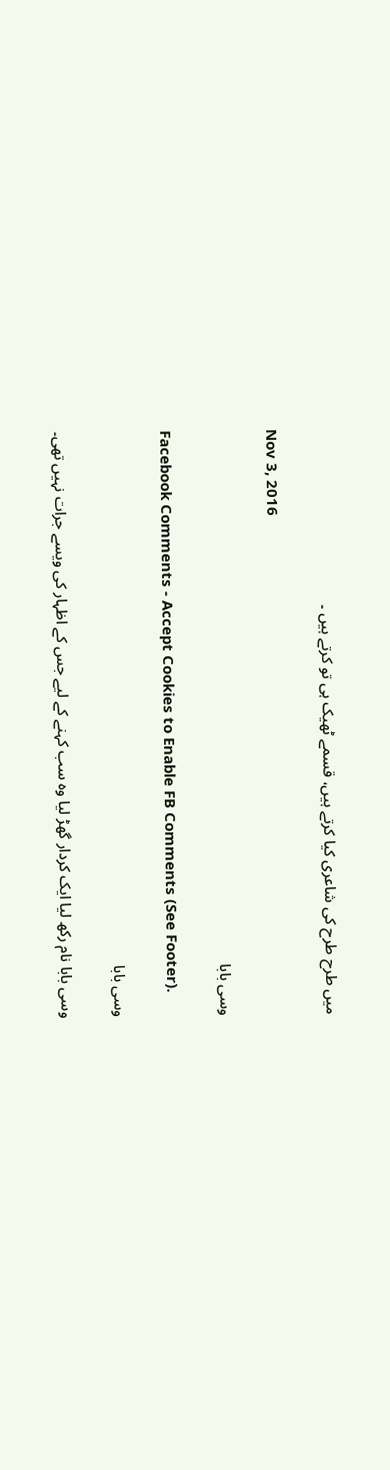میں طرح طرح کی شاعری کیا کرتے ہیں، قسمے ٹھیک ہی تو کرتے ہیں ۔

Nov 3, 2016

وسی بابا

Facebook Comments - Accept Cookies to Enable FB Comments (See Footer).

وسی بابا

وسی بابا نام رکھ لیا ایک کردار گھڑ لیا وہ سب کہنے کے لیے جس کے اظہار کی ویسے جرات نہیں تھی۔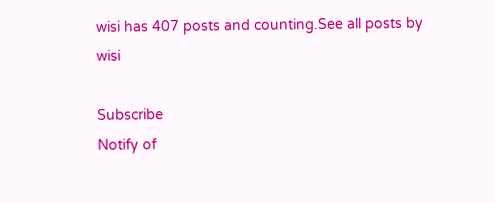wisi has 407 posts and counting.See all posts by wisi

Subscribe
Notify of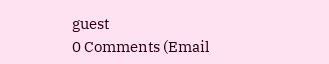guest
0 Comments (Email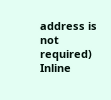address is not required)
Inline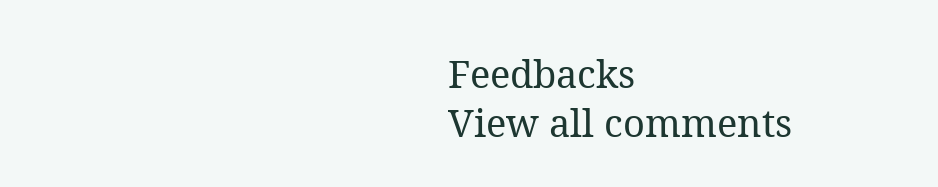Feedbacks
View all comments